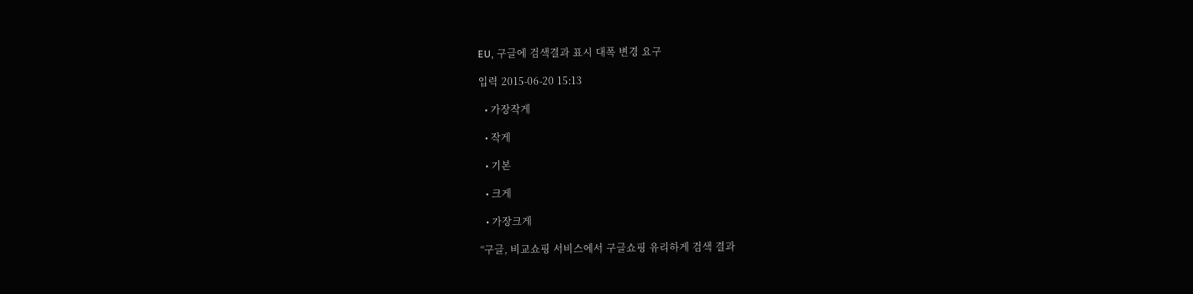EU, 구글에 검색결과 표시 대폭 변경 요구

입력 2015-06-20 15:13

  • 가장작게

  • 작게

  • 기본

  • 크게

  • 가장크게

“구글, 비교쇼핑 서비스에서 구글쇼핑 유리하게 검색 결과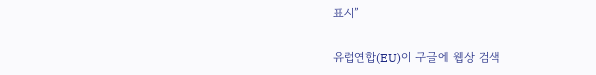표시”

유럽연합(EU)이 구글에 웹상 검색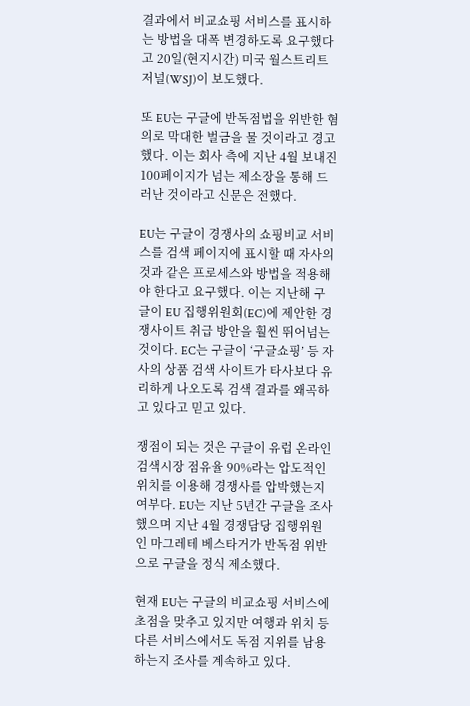결과에서 비교쇼핑 서비스를 표시하는 방법을 대폭 변경하도록 요구했다고 20일(현지시간) 미국 월스트리트저널(WSJ)이 보도했다.

또 EU는 구글에 반독점법을 위반한 혐의로 막대한 벌금을 물 것이라고 경고했다. 이는 회사 측에 지난 4월 보내진 100페이지가 넘는 제소장을 통해 드러난 것이라고 신문은 전했다.

EU는 구글이 경쟁사의 쇼핑비교 서비스를 검색 페이지에 표시할 때 자사의 것과 같은 프로세스와 방법을 적용해야 한다고 요구했다. 이는 지난해 구글이 EU 집행위원회(EC)에 제안한 경쟁사이트 취급 방안을 훨씬 뛰어넘는 것이다. EC는 구글이 ‘구글쇼핑’ 등 자사의 상품 검색 사이트가 타사보다 유리하게 나오도록 검색 결과를 왜곡하고 있다고 믿고 있다.

쟁점이 되는 것은 구글이 유럽 온라인 검색시장 점유율 90%라는 압도적인 위치를 이용해 경쟁사를 압박했는지 여부다. EU는 지난 5년간 구글을 조사했으며 지난 4월 경쟁담당 집행위원인 마그레테 베스타거가 반독점 위반으로 구글을 정식 제소했다.

현재 EU는 구글의 비교쇼핑 서비스에 초점을 맞추고 있지만 여행과 위치 등 다른 서비스에서도 독점 지위를 남용하는지 조사를 계속하고 있다.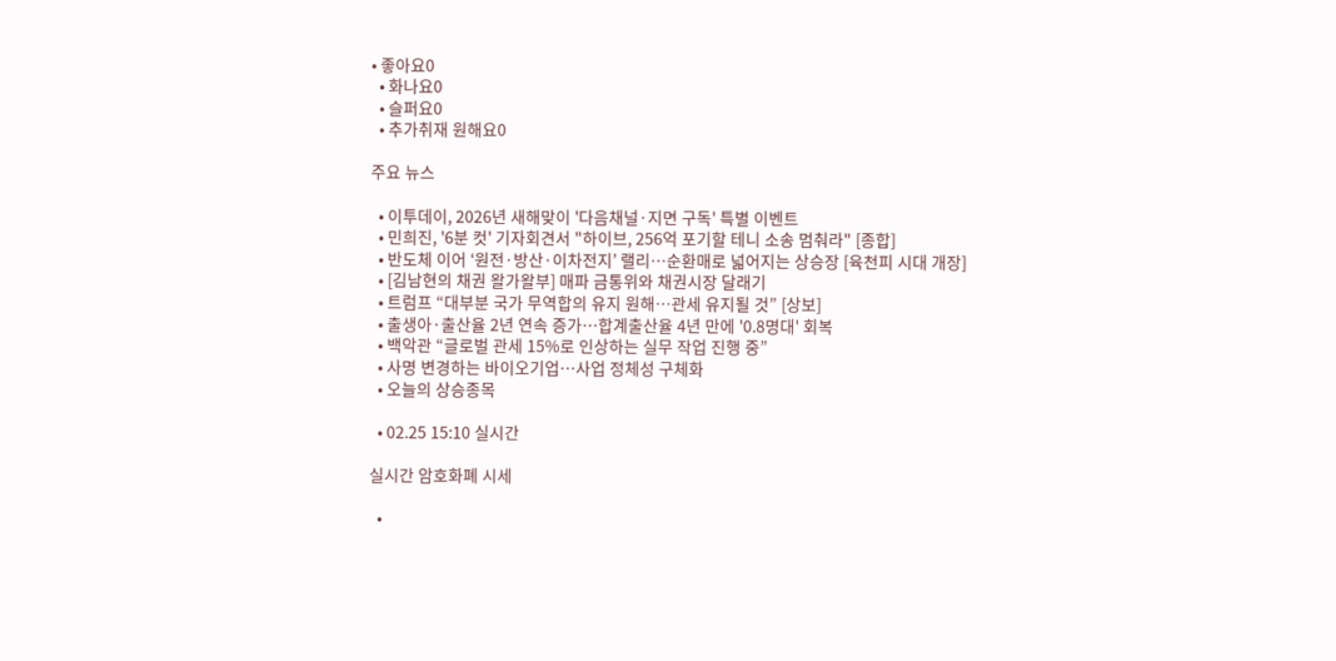• 좋아요0
  • 화나요0
  • 슬퍼요0
  • 추가취재 원해요0

주요 뉴스

  • 이투데이, 2026년 새해맞이 '다음채널·지면 구독' 특별 이벤트
  • 민희진, '6분 컷' 기자회견서 "하이브, 256억 포기할 테니 소송 멈춰라" [종합]
  • 반도체 이어 ‘원전·방산·이차전지’ 랠리⋯순환매로 넓어지는 상승장 [육천피 시대 개장]
  • [김남현의 채권 왈가왈부] 매파 금통위와 채권시장 달래기
  • 트럼프 “대부분 국가 무역합의 유지 원해⋯관세 유지될 것” [상보]
  • 출생아·출산율 2년 연속 증가⋯합계출산율 4년 만에 '0.8명대' 회복
  • 백악관 “글로벌 관세 15%로 인상하는 실무 작업 진행 중”
  • 사명 변경하는 바이오기업…사업 정체성 구체화
  • 오늘의 상승종목

  • 02.25 15:10 실시간

실시간 암호화폐 시세

  •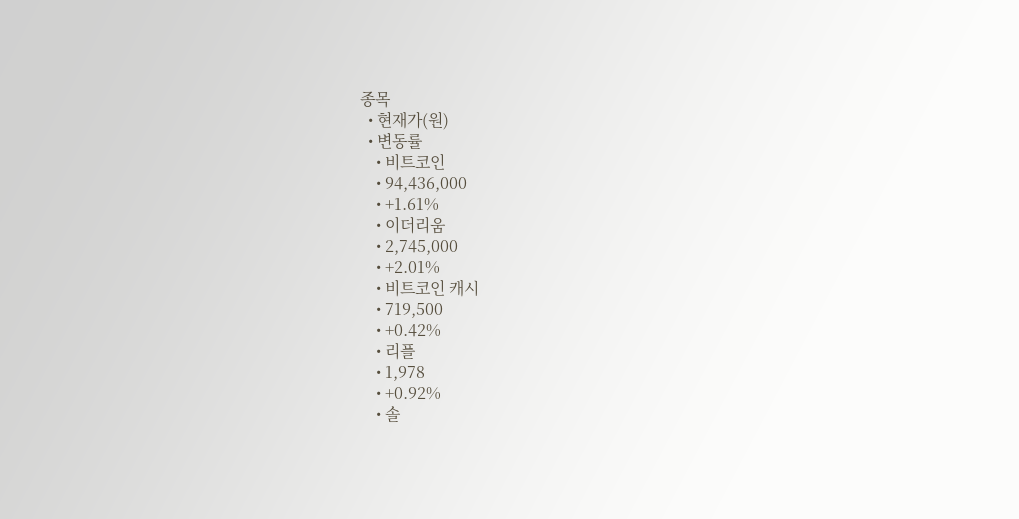종목
  • 현재가(원)
  • 변동률
    • 비트코인
    • 94,436,000
    • +1.61%
    • 이더리움
    • 2,745,000
    • +2.01%
    • 비트코인 캐시
    • 719,500
    • +0.42%
    • 리플
    • 1,978
    • +0.92%
    • 솔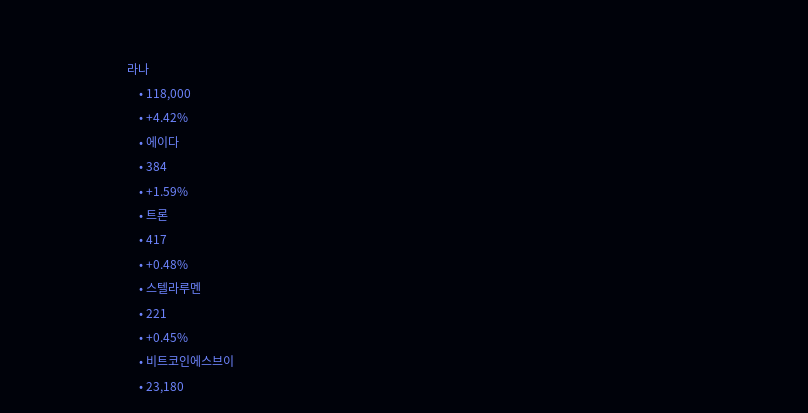라나
    • 118,000
    • +4.42%
    • 에이다
    • 384
    • +1.59%
    • 트론
    • 417
    • +0.48%
    • 스텔라루멘
    • 221
    • +0.45%
    • 비트코인에스브이
    • 23,180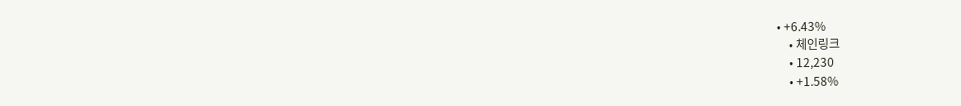• +6.43%
    • 체인링크
    • 12,230
    • +1.58%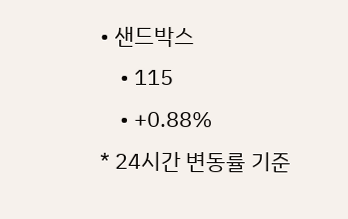• 샌드박스
    • 115
    • +0.88%
* 24시간 변동률 기준